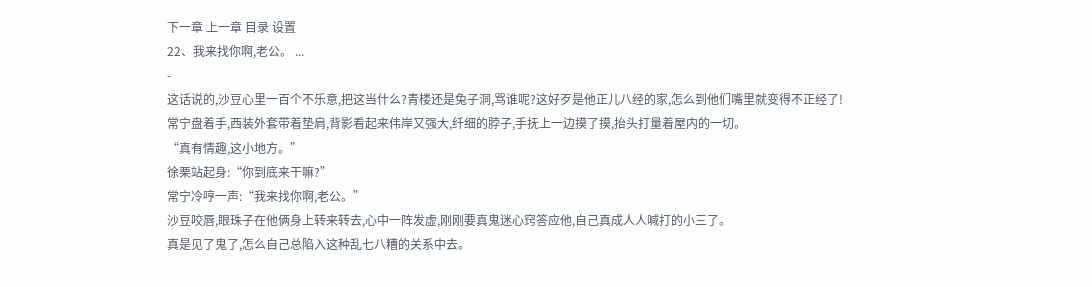下一章 上一章 目录 设置
22、我来找你啊,老公。 ...
-
这话说的,沙豆心里一百个不乐意,把这当什么?青楼还是兔子洞,骂谁呢?这好歹是他正儿八经的家,怎么到他们嘴里就变得不正经了!
常宁盘着手,西装外套带着垫肩,背影看起来伟岸又强大,纤细的脖子,手抚上一边摸了摸,抬头打量着屋内的一切。
“真有情趣,这小地方。”
徐栗站起身:“你到底来干嘛?”
常宁冷哼一声:“我来找你啊,老公。”
沙豆咬唇,眼珠子在他俩身上转来转去,心中一阵发虚,刚刚要真鬼迷心窍答应他,自己真成人人喊打的小三了。
真是见了鬼了,怎么自己总陷入这种乱七八糟的关系中去。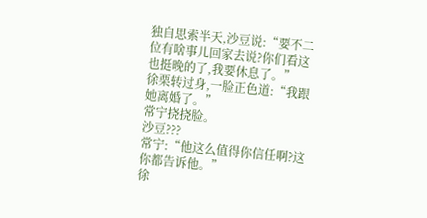独自思索半天,沙豆说:“要不二位有啥事儿回家去说?你们看这也挺晚的了,我要休息了。”
徐栗转过身,一脸正色道:“我跟她离婚了。”
常宁挠挠脸。
沙豆???
常宁:“他这么值得你信任啊?这你都告诉他。”
徐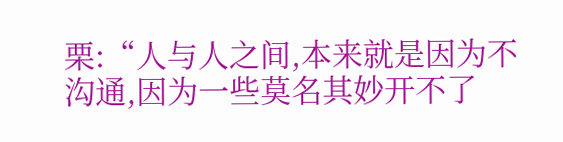栗:“人与人之间,本来就是因为不沟通,因为一些莫名其妙开不了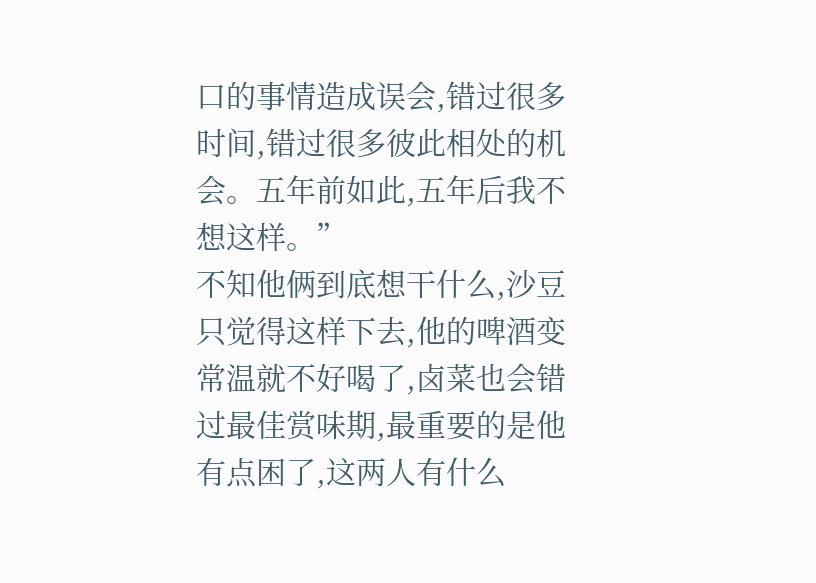口的事情造成误会,错过很多时间,错过很多彼此相处的机会。五年前如此,五年后我不想这样。”
不知他俩到底想干什么,沙豆只觉得这样下去,他的啤酒变常温就不好喝了,卤菜也会错过最佳赏味期,最重要的是他有点困了,这两人有什么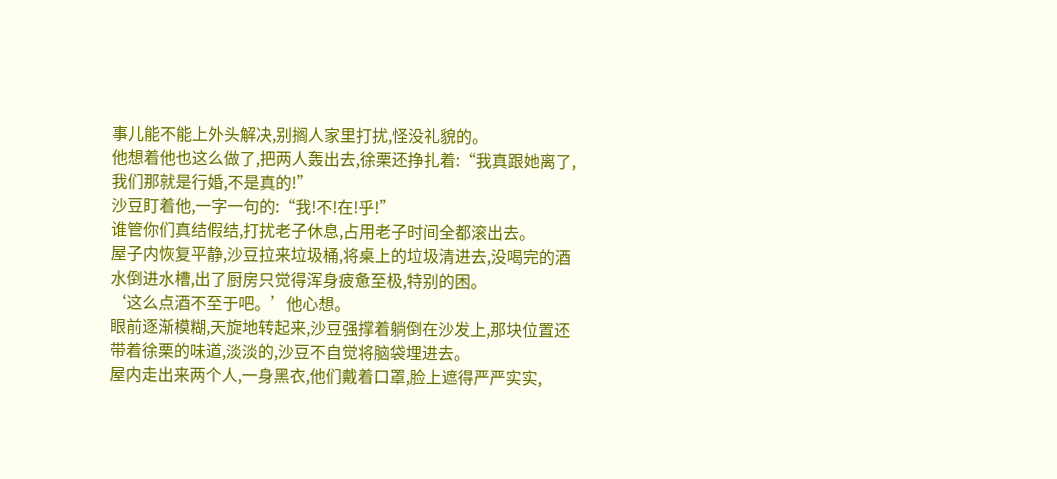事儿能不能上外头解决,别搁人家里打扰,怪没礼貌的。
他想着他也这么做了,把两人轰出去,徐栗还挣扎着:“我真跟她离了,我们那就是行婚,不是真的!”
沙豆盯着他,一字一句的:“我!不!在!乎!”
谁管你们真结假结,打扰老子休息,占用老子时间全都滚出去。
屋子内恢复平静,沙豆拉来垃圾桶,将桌上的垃圾清进去,没喝完的酒水倒进水槽,出了厨房只觉得浑身疲惫至极,特别的困。
‘这么点酒不至于吧。’他心想。
眼前逐渐模糊,天旋地转起来,沙豆强撑着躺倒在沙发上,那块位置还带着徐栗的味道,淡淡的,沙豆不自觉将脑袋埋进去。
屋内走出来两个人,一身黑衣,他们戴着口罩,脸上遮得严严实实,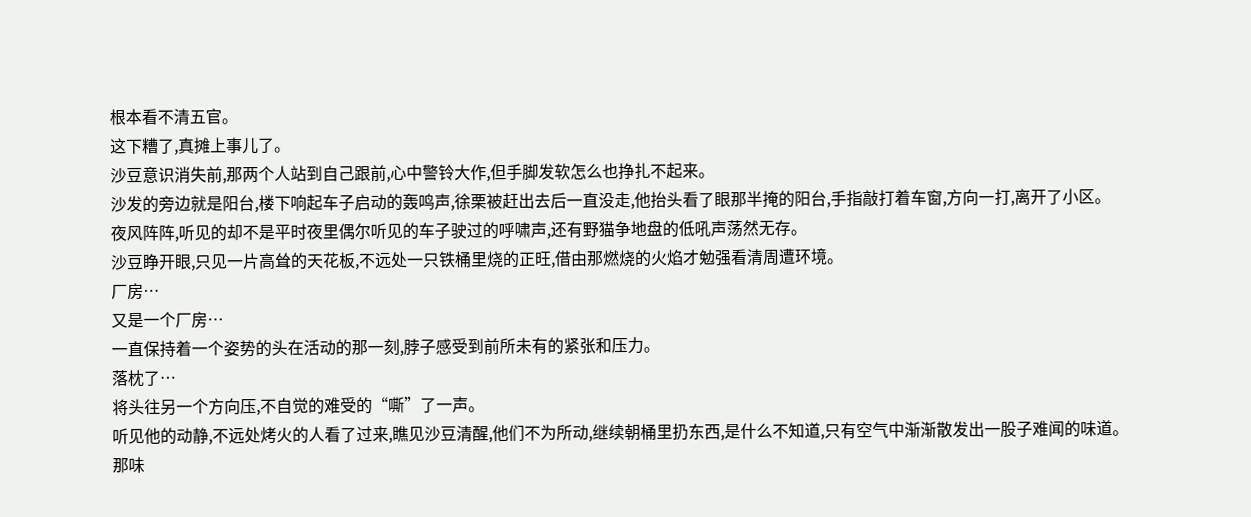根本看不清五官。
这下糟了,真摊上事儿了。
沙豆意识消失前,那两个人站到自己跟前,心中警铃大作,但手脚发软怎么也挣扎不起来。
沙发的旁边就是阳台,楼下响起车子启动的轰鸣声,徐栗被赶出去后一直没走,他抬头看了眼那半掩的阳台,手指敲打着车窗,方向一打,离开了小区。
夜风阵阵,听见的却不是平时夜里偶尔听见的车子驶过的呼啸声,还有野猫争地盘的低吼声荡然无存。
沙豆睁开眼,只见一片高耸的天花板,不远处一只铁桶里烧的正旺,借由那燃烧的火焰才勉强看清周遭环境。
厂房…
又是一个厂房…
一直保持着一个姿势的头在活动的那一刻,脖子感受到前所未有的紧张和压力。
落枕了…
将头往另一个方向压,不自觉的难受的“嘶”了一声。
听见他的动静,不远处烤火的人看了过来,瞧见沙豆清醒,他们不为所动,继续朝桶里扔东西,是什么不知道,只有空气中渐渐散发出一股子难闻的味道。
那味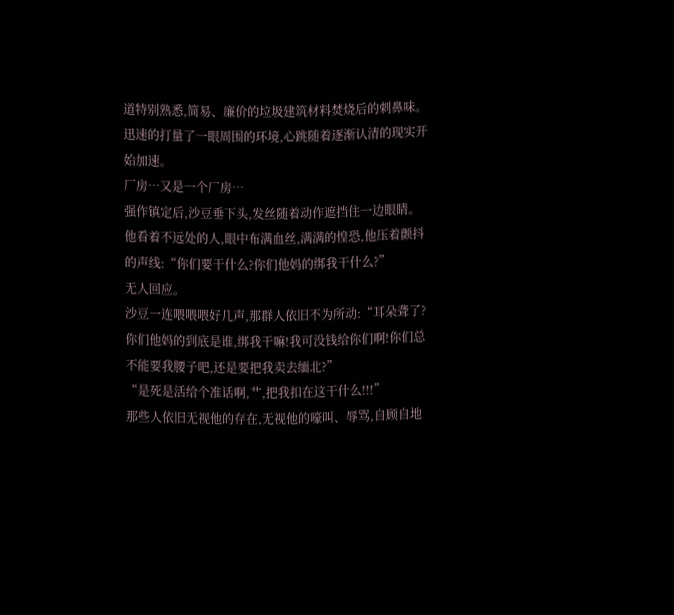道特别熟悉,简易、廉价的垃圾建筑材料焚烧后的刺鼻味。
迅速的打量了一眼周围的环境,心跳随着逐渐认清的现实开始加速。
厂房…又是一个厂房…
强作镇定后,沙豆垂下头,发丝随着动作遮挡住一边眼睛。他看着不远处的人,眼中布满血丝,满满的惶恐,他压着颤抖的声线:“你们要干什么?你们他妈的绑我干什么?”
无人回应。
沙豆一连喂喂喂好几声,那群人依旧不为所动:“耳朵聋了?你们他妈的到底是谁,绑我干嘛!我可没钱给你们啊!你们总不能要我腰子吧,还是要把我卖去缅北?”
“是死是活给个准话啊,艹,把我扣在这干什么!!!”
那些人依旧无视他的存在,无视他的嚎叫、辱骂,自顾自地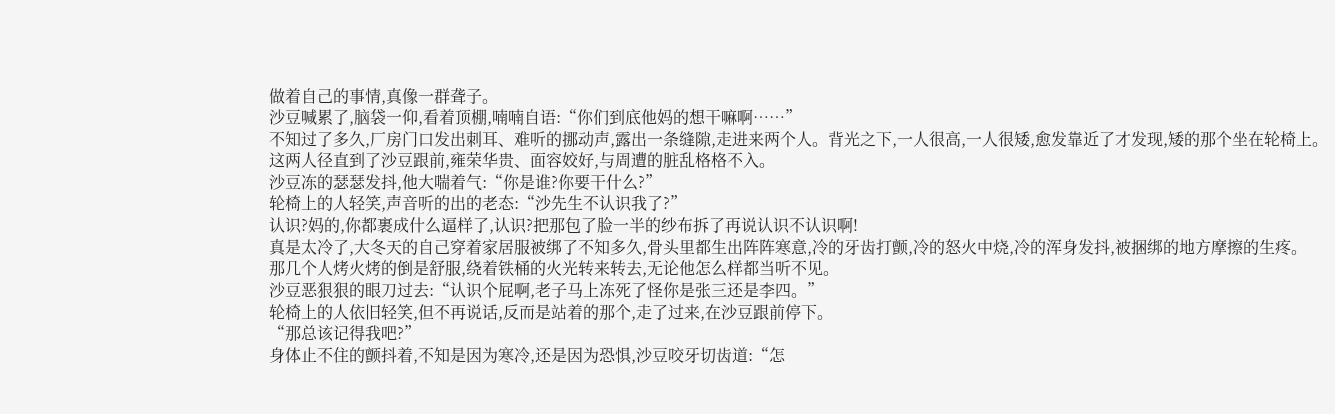做着自己的事情,真像一群聋子。
沙豆喊累了,脑袋一仰,看着顶棚,喃喃自语:“你们到底他妈的想干嘛啊……”
不知过了多久,厂房门口发出刺耳、难听的挪动声,露出一条缝隙,走进来两个人。背光之下,一人很高,一人很矮,愈发靠近了才发现,矮的那个坐在轮椅上。
这两人径直到了沙豆跟前,雍荣华贵、面容姣好,与周遭的脏乱格格不入。
沙豆冻的瑟瑟发抖,他大喘着气:“你是谁?你要干什么?”
轮椅上的人轻笑,声音听的出的老态:“沙先生不认识我了?”
认识?妈的,你都裹成什么逼样了,认识?把那包了脸一半的纱布拆了再说认识不认识啊!
真是太冷了,大冬天的自己穿着家居服被绑了不知多久,骨头里都生出阵阵寒意,冷的牙齿打颤,冷的怒火中烧,冷的浑身发抖,被捆绑的地方摩擦的生疼。
那几个人烤火烤的倒是舒服,绕着铁桶的火光转来转去,无论他怎么样都当听不见。
沙豆恶狠狠的眼刀过去:“认识个屁啊,老子马上冻死了怪你是张三还是李四。”
轮椅上的人依旧轻笑,但不再说话,反而是站着的那个,走了过来,在沙豆跟前停下。
“那总该记得我吧?”
身体止不住的颤抖着,不知是因为寒冷,还是因为恐惧,沙豆咬牙切齿道:“怎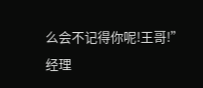么会不记得你呢!王哥!”
经理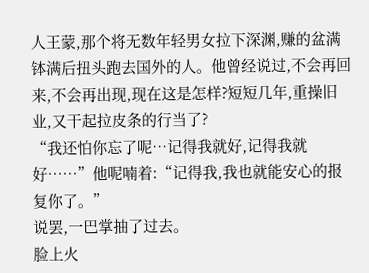人王蒙,那个将无数年轻男女拉下深渊,赚的盆满钵满后扭头跑去国外的人。他曾经说过,不会再回来,不会再出现,现在这是怎样?短短几年,重操旧业,又干起拉皮条的行当了?
“我还怕你忘了呢…记得我就好,记得我就好……”他呢喃着:“记得我,我也就能安心的报复你了。”
说罢,一巴掌抽了过去。
脸上火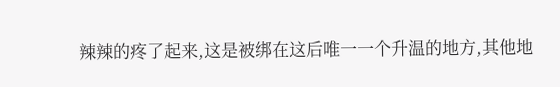辣辣的疼了起来,这是被绑在这后唯一一个升温的地方,其他地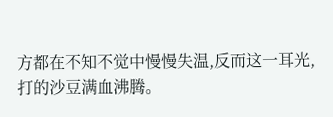方都在不知不觉中慢慢失温,反而这一耳光,打的沙豆满血沸腾。